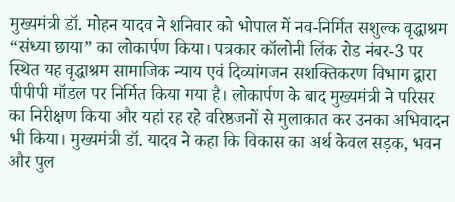मुख्यमंत्री डॉ. मोहन यादव ने शनिवार को भोपाल में नव-निर्मित सशुल्क वृद्धाश्रम “संध्या छाया” का लोकार्पण किया। पत्रकार कॉलोनी लिंक रोड नंबर-3 पर स्थित यह वृद्धाश्रम सामाजिक न्याय एवं दिव्यांगजन सशक्तिकरण विभाग द्वारा पीपीपी मॉडल पर निर्मित किया गया है। लोकार्पण के बाद मुख्यमंत्री ने परिसर का निरीक्षण किया और यहां रह रहे वरिष्ठजनों से मुलाकात कर उनका अभिवादन भी किया। मुख्यमंत्री डॉ. यादव ने कहा कि विकास का अर्थ केवल सड़क, भवन और पुल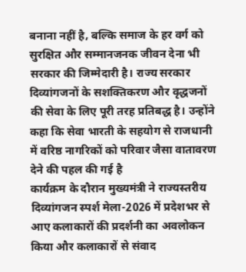बनाना नहीं है, बल्कि समाज के हर वर्ग को सुरक्षित और सम्मानजनक जीवन देना भी सरकार की जिम्मेदारी है। राज्य सरकार दिव्यांगजनों के सशक्तिकरण और वृद्धजनों की सेवा के लिए पूरी तरह प्रतिबद्ध है। उन्होंने कहा कि सेवा भारती के सहयोग से राजधानी में वरिष्ठ नागरिकों को परिवार जैसा वातावरण देने की पहल की गई है
कार्यक्रम के दौरान मुख्यमंत्री ने राज्यस्तरीय दिव्यांगजन स्पर्श मेला-2026 में प्रदेशभर से आए कलाकारों की प्रदर्शनी का अवलोकन किया और कलाकारों से संवाद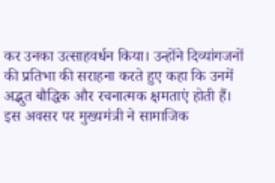कर उनका उत्साहवर्धन किया। उन्होंने दिव्यांगजनों की प्रतिभा की सराहना करते हुए कहा कि उनमें अद्भुत बौद्धिक और रचनात्मक क्षमताएं होती हैं। इस अवसर पर मुख्यमंत्री ने सामाजिक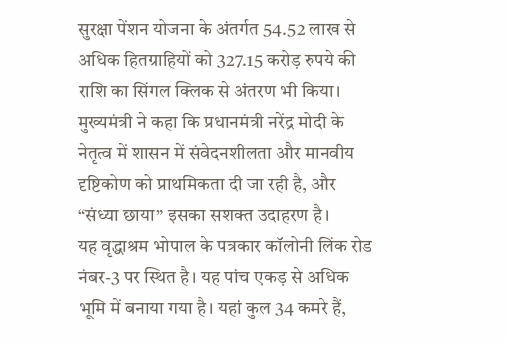सुरक्षा पेंशन योजना के अंतर्गत 54.52 लाख से अधिक हितग्राहियों को 327.15 करोड़ रुपये की राशि का सिंगल क्लिक से अंतरण भी किया। मुख्यमंत्री ने कहा कि प्रधानमंत्री नरेंद्र मोदी के नेतृत्व में शासन में संवेदनशीलता और मानवीय दृष्टिकोण को प्राथमिकता दी जा रही है, और “संध्या छाया” इसका सशक्त उदाहरण है।
यह वृद्धाश्रम भोपाल के पत्रकार कॉलोनी लिंक रोड नंबर-3 पर स्थित है। यह पांच एकड़ से अधिक भूमि में बनाया गया है। यहां कुल 34 कमरे हैं,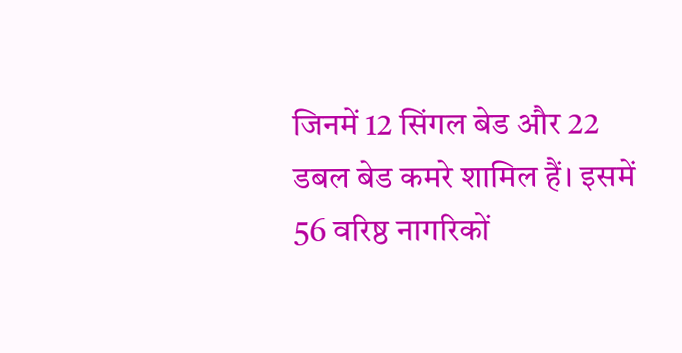जिनमें 12 सिंगल बेड और 22 डबल बेड कमरे शामिल हैं। इसमें 56 वरिष्ठ नागरिकों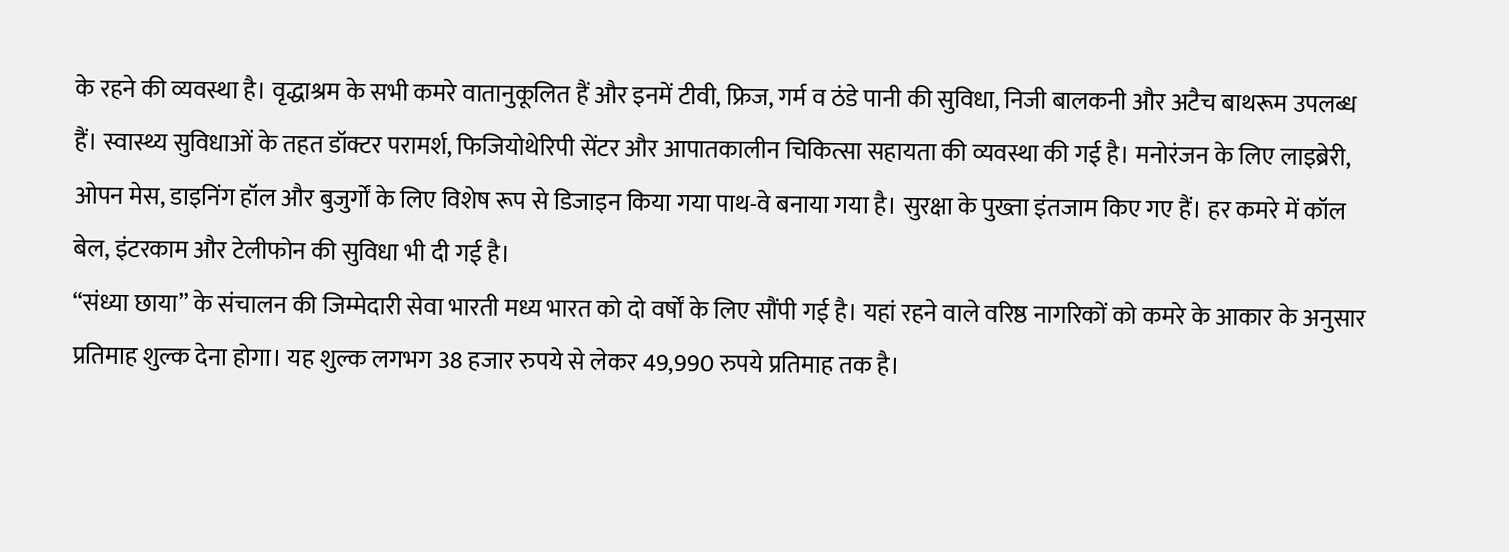के रहने की व्यवस्था है। वृद्धाश्रम के सभी कमरे वातानुकूलित हैं और इनमें टीवी, फ्रिज, गर्म व ठंडे पानी की सुविधा, निजी बालकनी और अटैच बाथरूम उपलब्ध हैं। स्वास्थ्य सुविधाओं के तहत डॉक्टर परामर्श, फिजियोथेरिपी सेंटर और आपातकालीन चिकित्सा सहायता की व्यवस्था की गई है। मनोरंजन के लिए लाइब्रेरी, ओपन मेस, डाइनिंग हॉल और बुजुर्गों के लिए विशेष रूप से डिजाइन किया गया पाथ-वे बनाया गया है। सुरक्षा के पुख्ता इंतजाम किए गए हैं। हर कमरे में कॉल बेल, इंटरकाम और टेलीफोन की सुविधा भी दी गई है।
“संध्या छाया” के संचालन की जिम्मेदारी सेवा भारती मध्य भारत को दो वर्षों के लिए सौंपी गई है। यहां रहने वाले वरिष्ठ नागरिकों को कमरे के आकार के अनुसार प्रतिमाह शुल्क देना होगा। यह शुल्क लगभग 38 हजार रुपये से लेकर 49,990 रुपये प्रतिमाह तक है।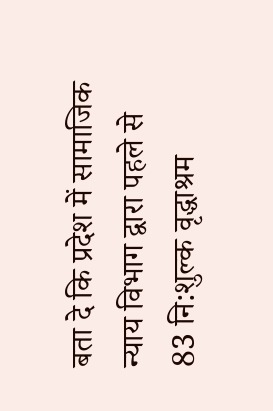बता दे कि प्रदेश में सामाजिक न्याय विभाग द्वारा पहले से 83 नि:शुल्क वृद्धाश्रम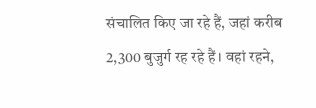संचालित किए जा रहे हैं, जहां करीब 2,300 बुजुर्ग रह रहे हैं। वहां रहने,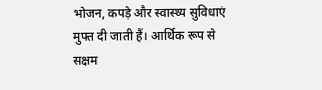भोजन, कपड़े और स्वास्थ्य सुविधाएं मुफ्त दी जाती हैं। आर्थिक रूप से सक्षम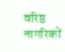वरिष्ठ नागरिकों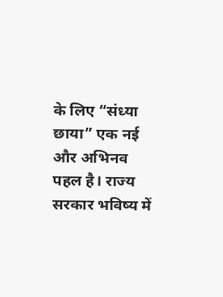के लिए “संध्या छाया” एक नई और अभिनव पहल है। राज्य सरकार भविष्य में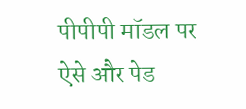पीपीपी मॉडल पर ऐसे और पेड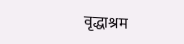वृद्धाश्रम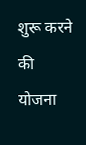शुरू करने की योजना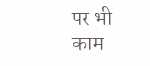पर भी काम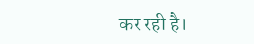कर रही है।